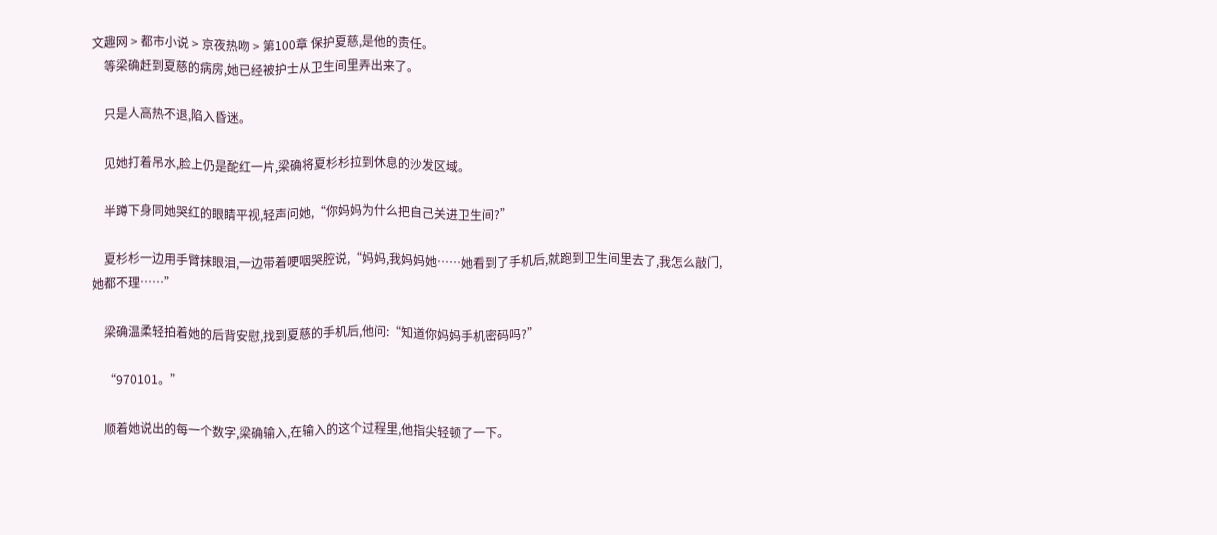文趣网 > 都市小说 > 京夜热吻 > 第100章 保护夏慈,是他的责任。
    等梁确赶到夏慈的病房,她已经被护士从卫生间里弄出来了。

    只是人高热不退,陷入昏迷。

    见她打着吊水,脸上仍是酡红一片,梁确将夏杉杉拉到休息的沙发区域。

    半蹲下身同她哭红的眼睛平视,轻声问她,“你妈妈为什么把自己关进卫生间?”

    夏杉杉一边用手臂抹眼泪,一边带着哽咽哭腔说,“妈妈,我妈妈她……她看到了手机后,就跑到卫生间里去了,我怎么敲门,她都不理……”

    梁确温柔轻拍着她的后背安慰,找到夏慈的手机后,他问:“知道你妈妈手机密码吗?”

    “970101。”

    顺着她说出的每一个数字,梁确输入,在输入的这个过程里,他指尖轻顿了一下。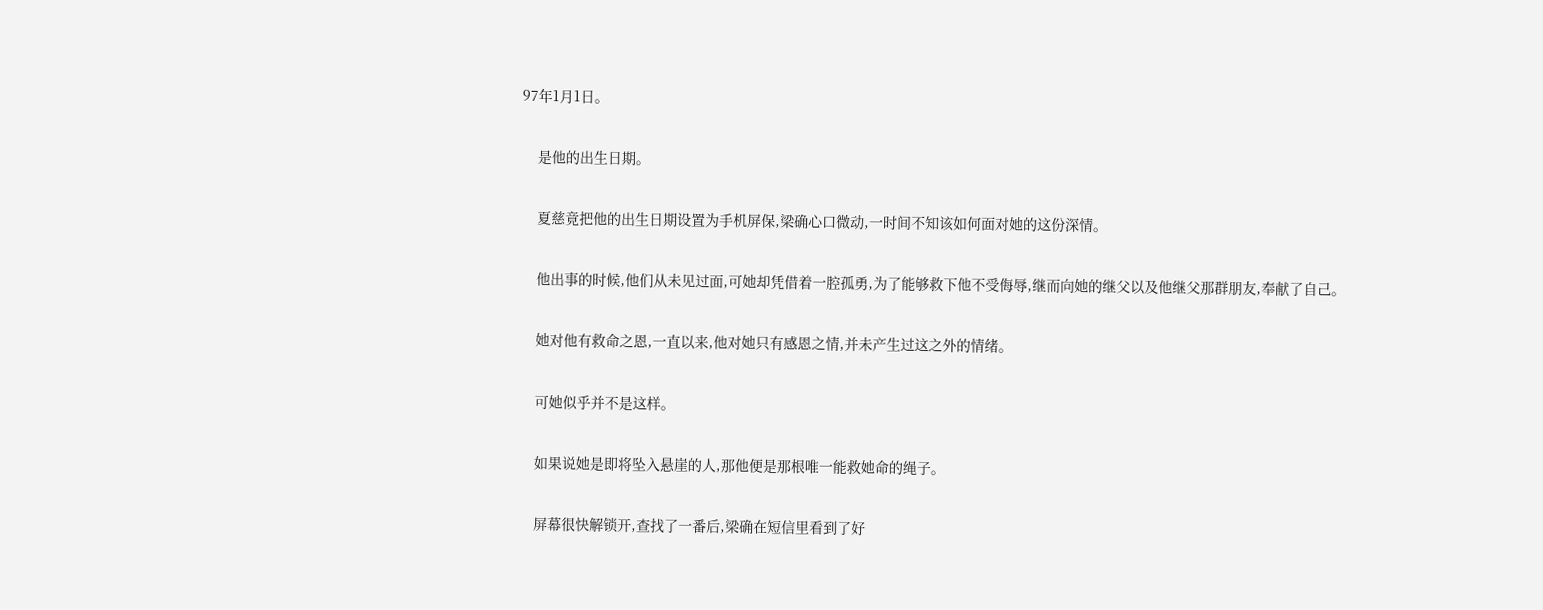97年1月1日。

    是他的出生日期。

    夏慈竟把他的出生日期设置为手机屏保,梁确心口微动,一时间不知该如何面对她的这份深情。

    他出事的时候,他们从未见过面,可她却凭借着一腔孤勇,为了能够救下他不受侮辱,继而向她的继父以及他继父那群朋友,奉献了自己。

    她对他有救命之恩,一直以来,他对她只有感恩之情,并未产生过这之外的情绪。

    可她似乎并不是这样。

    如果说她是即将坠入悬崖的人,那他便是那根唯一能救她命的绳子。

    屏幕很快解锁开,查找了一番后,梁确在短信里看到了好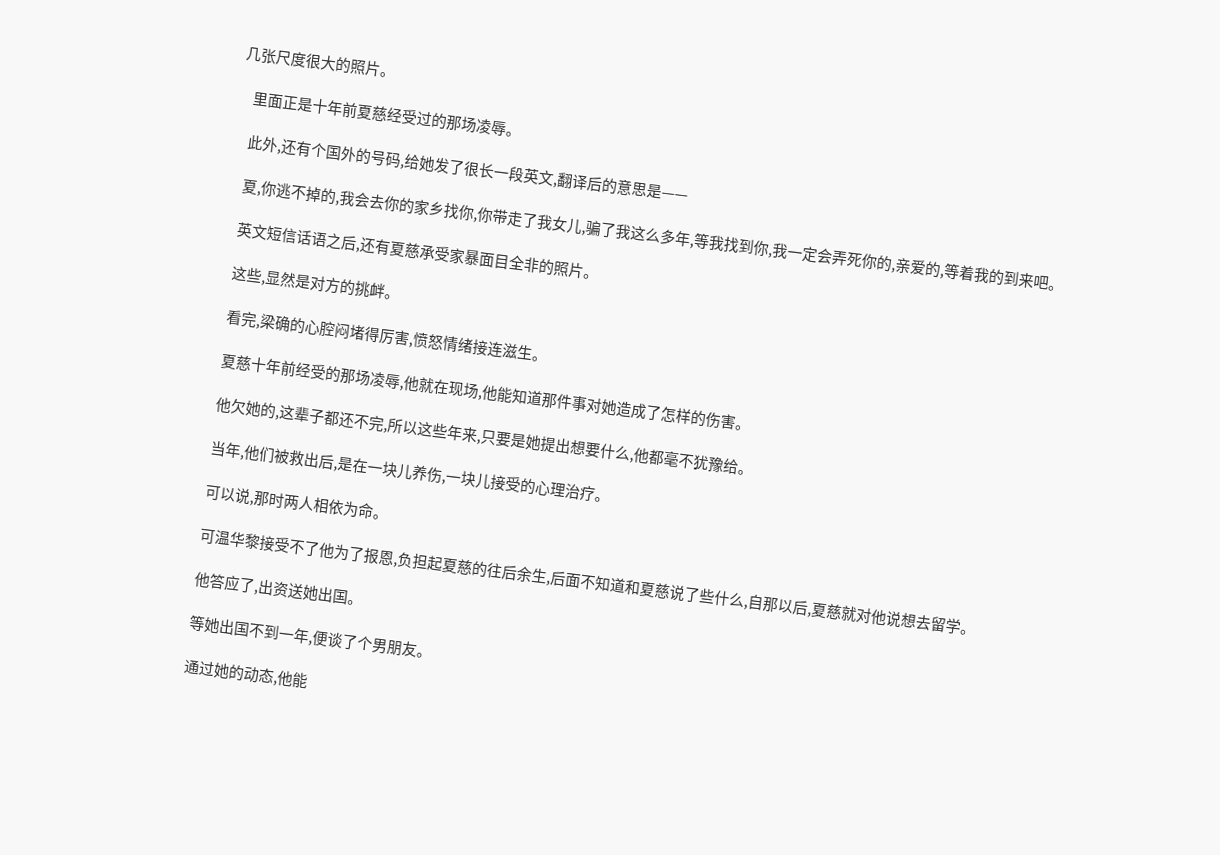几张尺度很大的照片。

    里面正是十年前夏慈经受过的那场凌辱。

    此外,还有个国外的号码,给她发了很长一段英文,翻译后的意思是——

    夏,你逃不掉的,我会去你的家乡找你,你带走了我女儿,骗了我这么多年,等我找到你,我一定会弄死你的,亲爱的,等着我的到来吧。

    英文短信话语之后,还有夏慈承受家暴面目全非的照片。

    这些,显然是对方的挑衅。

    看完,梁确的心腔闷堵得厉害,愤怒情绪接连滋生。

    夏慈十年前经受的那场凌辱,他就在现场,他能知道那件事对她造成了怎样的伤害。

    他欠她的,这辈子都还不完,所以这些年来,只要是她提出想要什么,他都毫不犹豫给。

    当年,他们被救出后,是在一块儿养伤,一块儿接受的心理治疗。

    可以说,那时两人相依为命。

    可温华黎接受不了他为了报恩,负担起夏慈的往后余生,后面不知道和夏慈说了些什么,自那以后,夏慈就对他说想去留学。

    他答应了,出资送她出国。

    等她出国不到一年,便谈了个男朋友。

    通过她的动态,他能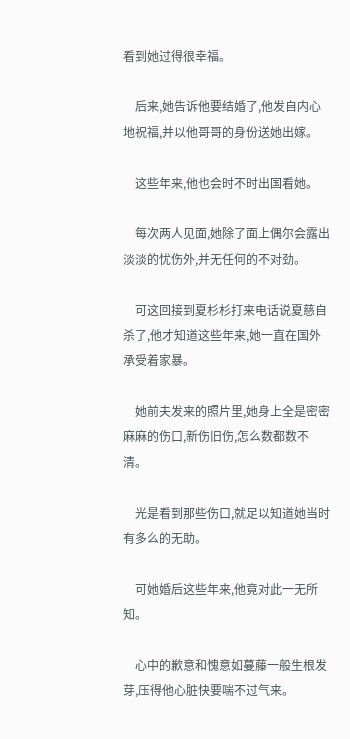看到她过得很幸福。

    后来,她告诉他要结婚了,他发自内心地祝福,并以他哥哥的身份送她出嫁。

    这些年来,他也会时不时出国看她。

    每次两人见面,她除了面上偶尔会露出淡淡的忧伤外,并无任何的不对劲。

    可这回接到夏杉杉打来电话说夏慈自杀了,他才知道这些年来,她一直在国外承受着家暴。

    她前夫发来的照片里,她身上全是密密麻麻的伤口,新伤旧伤,怎么数都数不清。

    光是看到那些伤口,就足以知道她当时有多么的无助。

    可她婚后这些年来,他竟对此一无所知。

    心中的歉意和愧意如蔓藤一般生根发芽,压得他心脏快要喘不过气来。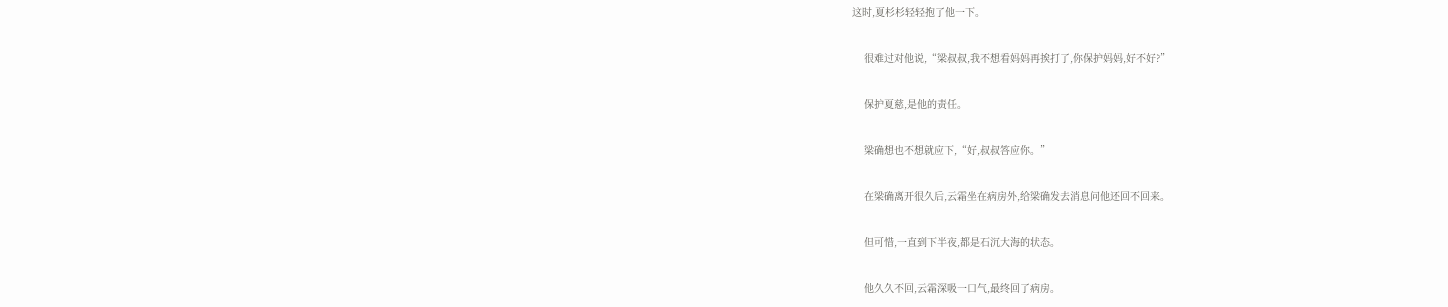这时,夏杉杉轻轻抱了他一下。

    很难过对他说,“梁叔叔,我不想看妈妈再挨打了,你保护妈妈,好不好?”

    保护夏慈,是他的责任。

    梁确想也不想就应下,“好,叔叔答应你。”

    在梁确离开很久后,云霜坐在病房外,给梁确发去消息问他还回不回来。

    但可惜,一直到下半夜,都是石沉大海的状态。

    他久久不回,云霜深吸一口气,最终回了病房。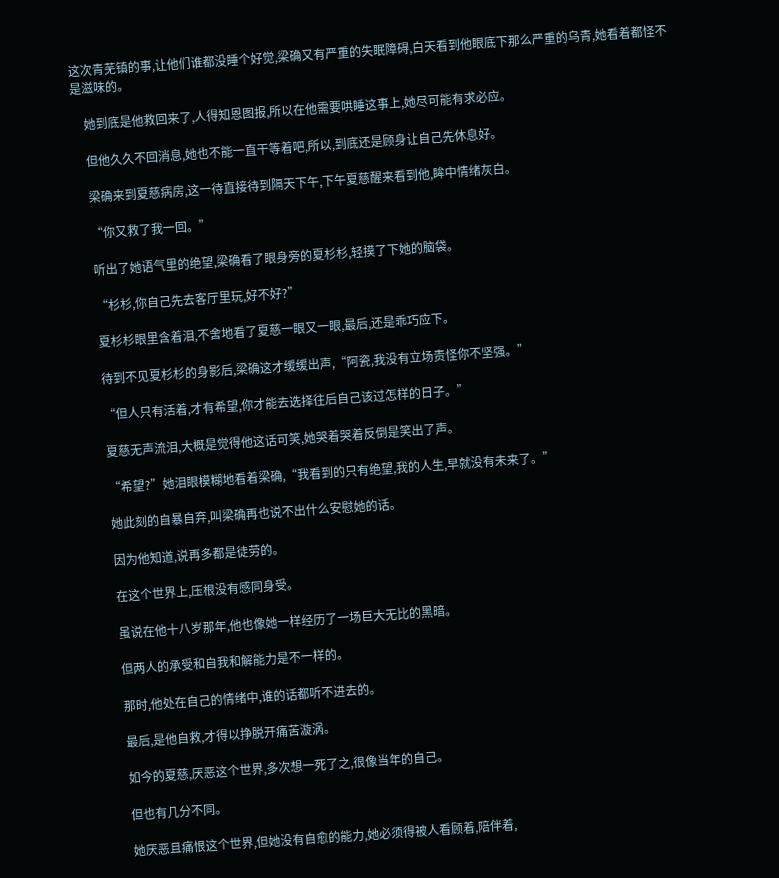这次青芜镇的事,让他们谁都没睡个好觉,梁确又有严重的失眠障碍,白天看到他眼底下那么严重的乌青,她看着都怪不是滋味的。

    她到底是他救回来了,人得知恩图报,所以在他需要哄睡这事上,她尽可能有求必应。

    但他久久不回消息,她也不能一直干等着吧,所以,到底还是顾身让自己先休息好。

    梁确来到夏慈病房,这一待直接待到隔天下午,下午夏慈醒来看到他,眸中情绪灰白。

    “你又救了我一回。”

    听出了她语气里的绝望,梁确看了眼身旁的夏杉杉,轻摸了下她的脑袋。

    “杉杉,你自己先去客厅里玩,好不好?”

    夏杉杉眼里含着泪,不舍地看了夏慈一眼又一眼,最后,还是乖巧应下。

    待到不见夏杉杉的身影后,梁确这才缓缓出声,“阿瓷,我没有立场责怪你不坚强。”

    “但人只有活着,才有希望,你才能去选择往后自己该过怎样的日子。”

    夏慈无声流泪,大概是觉得他这话可笑,她哭着哭着反倒是笑出了声。

    “希望?”她泪眼模糊地看着梁确,“我看到的只有绝望,我的人生,早就没有未来了。”

    她此刻的自暴自弃,叫梁确再也说不出什么安慰她的话。

    因为他知道,说再多都是徒劳的。

    在这个世界上,压根没有感同身受。

    虽说在他十八岁那年,他也像她一样经历了一场巨大无比的黑暗。

    但两人的承受和自我和解能力是不一样的。

    那时,他处在自己的情绪中,谁的话都听不进去的。

    最后,是他自救,才得以挣脱开痛苦漩涡。

    如今的夏慈,厌恶这个世界,多次想一死了之,很像当年的自己。

    但也有几分不同。

    她厌恶且痛恨这个世界,但她没有自愈的能力,她必须得被人看顾着,陪伴着,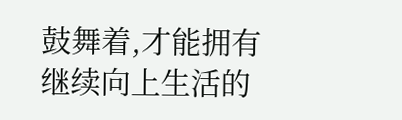鼓舞着,才能拥有继续向上生活的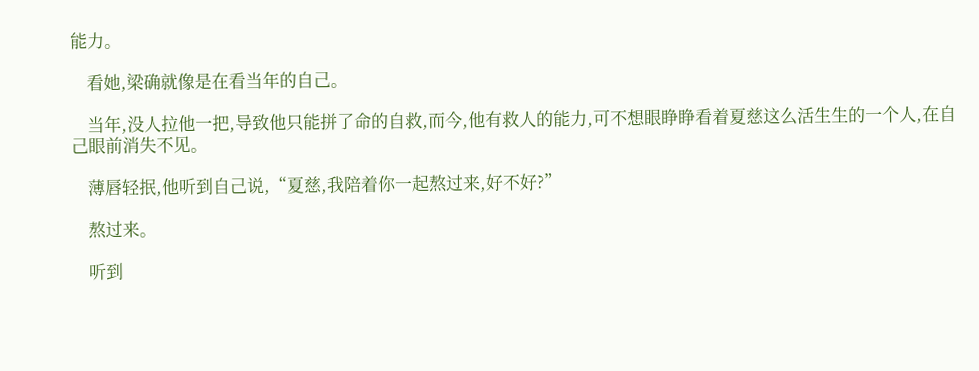能力。

    看她,梁确就像是在看当年的自己。

    当年,没人拉他一把,导致他只能拼了命的自救,而今,他有救人的能力,可不想眼睁睁看着夏慈这么活生生的一个人,在自己眼前消失不见。

    薄唇轻抿,他听到自己说,“夏慈,我陪着你一起熬过来,好不好?”

    熬过来。

    听到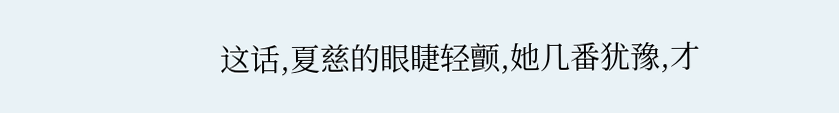这话,夏慈的眼睫轻颤,她几番犹豫,才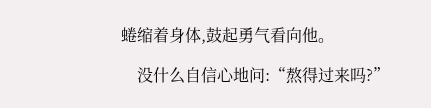蜷缩着身体,鼓起勇气看向他。

    没什么自信心地问:“熬得过来吗?”